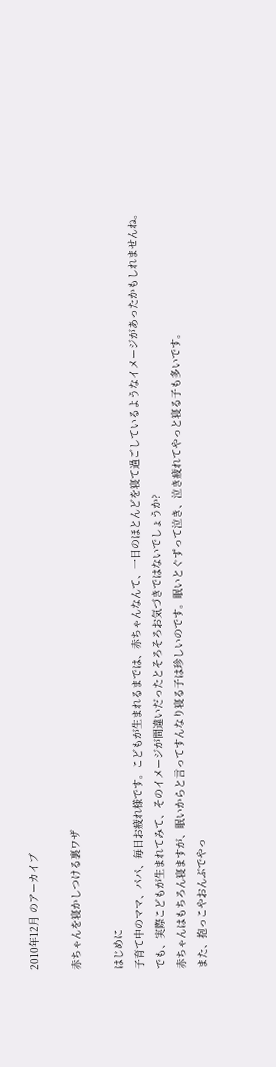2010年12月 のアーカイブ

赤ちゃんを寝かしつける裏ワザ

はじめに
子育て中のママ、パパ、毎日お疲れ様です。こどもが生まれるまでは、赤ちゃんなんて、一日のほとんどを寝て過ごしているようなイメージがあったかもしれませんね。
でも、実際こどもが生まれてみて、そのイメージが間違いだったとそろそろお気づきではないでしょうか?
赤ちゃんはもちろん寝ますが、眠いからと言ってすんなり寝る子は珍しいのです。眠いとぐずって泣き、泣き疲れてやっと寝る子も多いです。
また、抱っこやおんぶでやっ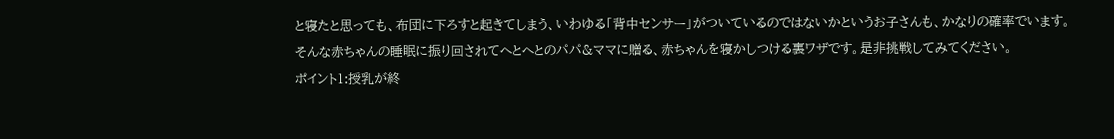と寝たと思っても、布団に下ろすと起きてしまう、いわゆる「背中センサー」がついているのではないかというお子さんも、かなりの確率でいます。
そんな赤ちゃんの睡眠に振り回されてへとへとのパパ&ママに贈る、赤ちゃんを寝かしつける裏ワザです。是非挑戦してみてください。
ポイント1:授乳が終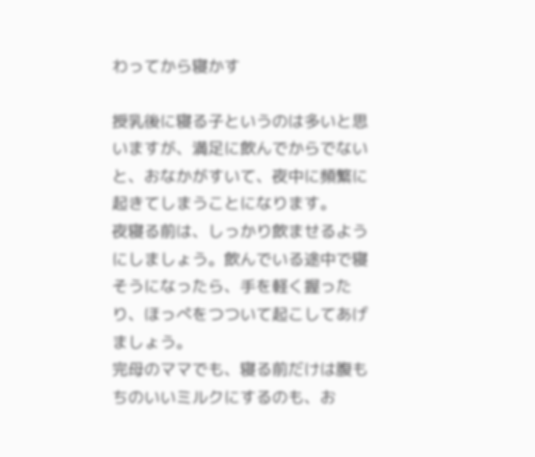わってから寝かす

授乳後に寝る子というのは多いと思いますが、満足に飲んでからでないと、おなかがすいて、夜中に頻繁に起きてしまうことになります。
夜寝る前は、しっかり飲ませるようにしましょう。飲んでいる途中で寝そうになったら、手を軽く握ったり、ほっぺをつついて起こしてあげましょう。
完母のママでも、寝る前だけは腹もちのいいミルクにするのも、お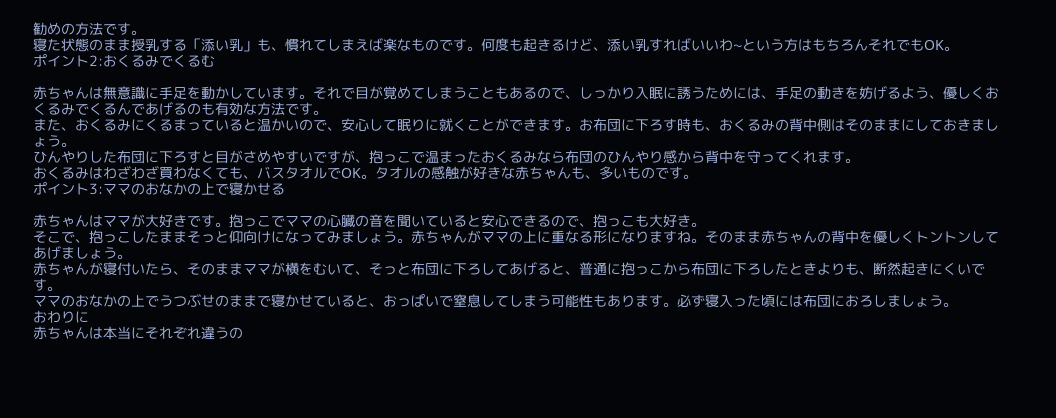勧めの方法です。
寝た状態のまま授乳する「添い乳」も、慣れてしまえば楽なものです。何度も起きるけど、添い乳すればいいわ~という方はもちろんそれでもOK。
ポイント2:おくるみでくるむ

赤ちゃんは無意識に手足を動かしています。それで目が覚めてしまうこともあるので、しっかり入眠に誘うためには、手足の動きを妨げるよう、優しくおくるみでくるんであげるのも有効な方法です。
また、おくるみにくるまっていると温かいので、安心して眠りに就くことができます。お布団に下ろす時も、おくるみの背中側はそのままにしておきましょう。
ひんやりした布団に下ろすと目がさめやすいですが、抱っこで温まったおくるみなら布団のひんやり感から背中を守ってくれます。
おくるみはわざわざ買わなくても、バスタオルでOK。タオルの感触が好きな赤ちゃんも、多いものです。
ポイント3:ママのおなかの上で寝かせる

赤ちゃんはママが大好きです。抱っこでママの心臓の音を聞いていると安心できるので、抱っこも大好き。
そこで、抱っこしたままそっと仰向けになってみましょう。赤ちゃんがママの上に重なる形になりますね。そのまま赤ちゃんの背中を優しくトントンしてあげましょう。
赤ちゃんが寝付いたら、そのままママが横をむいて、そっと布団に下ろしてあげると、普通に抱っこから布団に下ろしたときよりも、断然起きにくいです。
ママのおなかの上でうつぶせのままで寝かせていると、おっぱいで窒息してしまう可能性もあります。必ず寝入った頃には布団におろしましょう。
おわりに
赤ちゃんは本当にそれぞれ違うの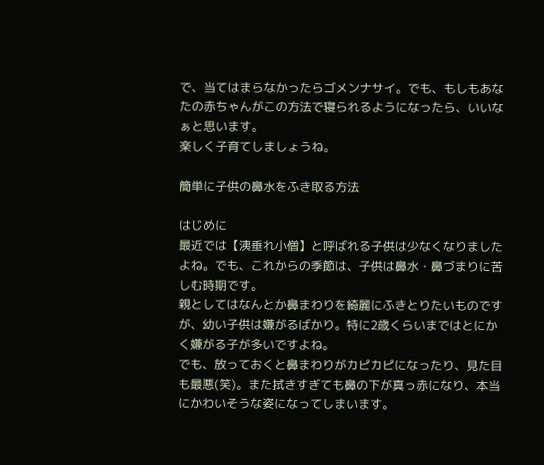で、当てはまらなかったらゴメンナサイ。でも、もしもあなたの赤ちゃんがこの方法で寝られるようになったら、いいなぁと思います。
楽しく子育てしましょうね。

簡単に子供の鼻水をふき取る方法

はじめに
最近では【洟垂れ小僧】と呼ばれる子供は少なくなりましたよね。でも、これからの季節は、子供は鼻水・鼻づまりに苦しむ時期です。
親としてはなんとか鼻まわりを綺麗にふきとりたいものですが、幼い子供は嫌がるばかり。特に2歳くらいまではとにかく嫌がる子が多いですよね。
でも、放っておくと鼻まわりがカピカピになったり、見た目も最悪(笑)。また拭きすぎても鼻の下が真っ赤になり、本当にかわいそうな姿になってしまいます。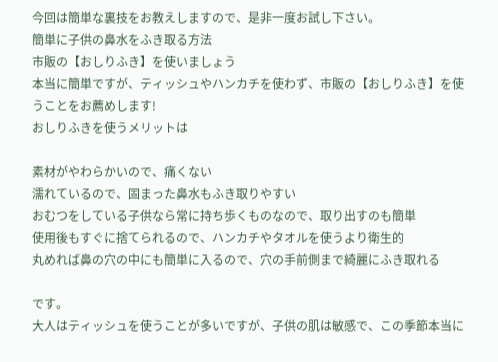今回は簡単な裏技をお教えしますので、是非一度お試し下さい。
簡単に子供の鼻水をふき取る方法
市販の【おしりふき】を使いましょう
本当に簡単ですが、ティッシュやハンカチを使わず、市販の【おしりふき】を使うことをお薦めします!
おしりふきを使うメリットは

素材がやわらかいので、痛くない
濡れているので、固まった鼻水もふき取りやすい
おむつをしている子供なら常に持ち歩くものなので、取り出すのも簡単
使用後もすぐに捨てられるので、ハンカチやタオルを使うより衛生的
丸めれば鼻の穴の中にも簡単に入るので、穴の手前側まで綺麗にふき取れる

です。
大人はティッシュを使うことが多いですが、子供の肌は敏感で、この季節本当に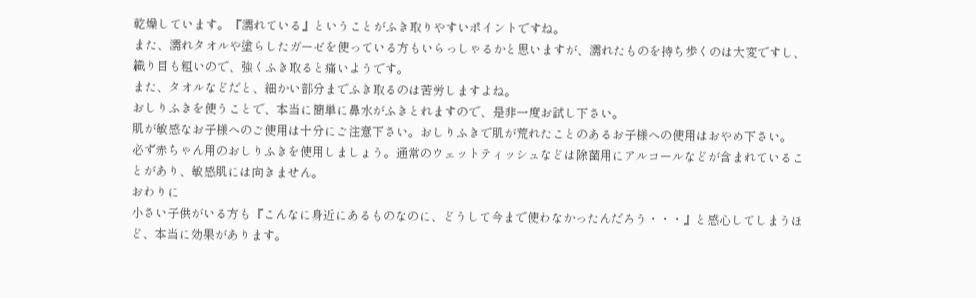乾燥しています。『濡れている』ということがふき取りやすいポイントですね。
また、濡れタオルや塗らしたガーゼを使っている方もいらっしゃるかと思いますが、濡れたものを持ち歩くのは大変ですし、織り目も粗いので、強くふき取ると痛いようです。
また、タオルなどだと、細かい部分までふき取るのは苦労しますよね。
おしりふきを使うことで、本当に簡単に鼻水がふきとれますので、是非一度お試し下さい。
肌が敏感なお子様へのご使用は十分にご注意下さい。おしりふきで肌が荒れたことのあるお子様への使用はおやめ下さい。
必ず赤ちゃん用のおしりふきを使用しましょう。通常のウェットティッシュなどは除菌用にアルコールなどが含まれていることがあり、敏感肌には向きません。
おわりに
小さい子供がいる方も『こんなに身近にあるものなのに、どうして今まで使わなかったんだろう・・・』と感心してしまうほど、本当に効果があります。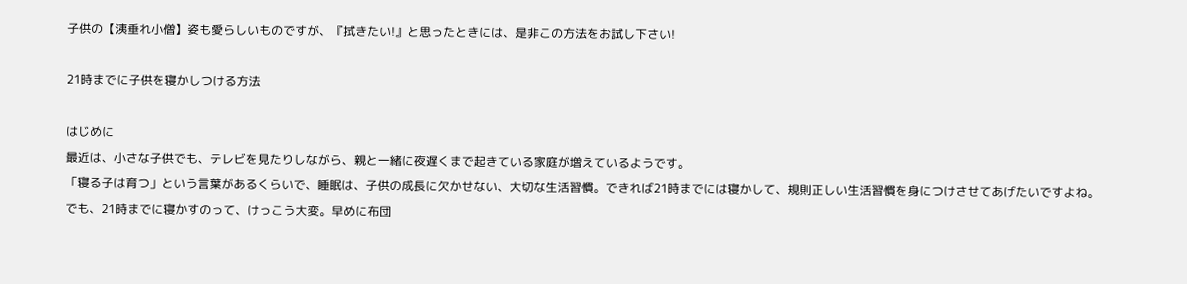子供の【洟垂れ小僧】姿も愛らしいものですが、『拭きたい!』と思ったときには、是非この方法をお試し下さい!

21時までに子供を寝かしつける方法

はじめに
最近は、小さな子供でも、テレビを見たりしながら、親と一緒に夜遅くまで起きている家庭が増えているようです。
「寝る子は育つ」という言葉があるくらいで、睡眠は、子供の成長に欠かせない、大切な生活習慣。できれば21時までには寝かして、規則正しい生活習慣を身につけさせてあげたいですよね。
でも、21時までに寝かすのって、けっこう大変。早めに布団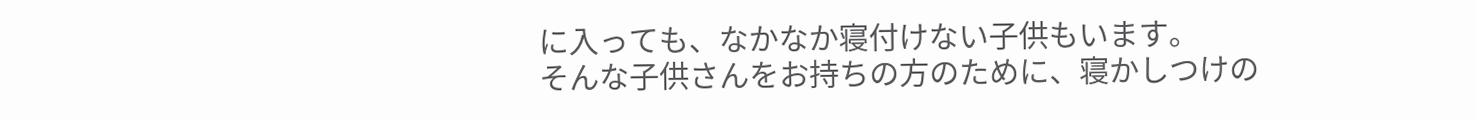に入っても、なかなか寝付けない子供もいます。
そんな子供さんをお持ちの方のために、寝かしつけの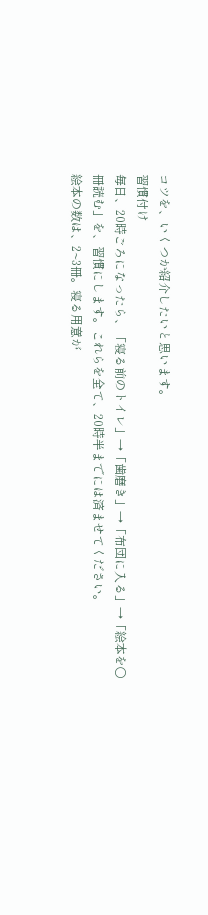コツを、いくつか紹介したいと思います。
習慣付け
毎日、20時ごろになったら、「寝る前のトイレ」→「歯磨き」→「布団に入る」→「絵本を○冊読む」を、習慣にします。これらを全て、20時半までには済ませてください。
絵本の数は、2~3冊。寝る用意が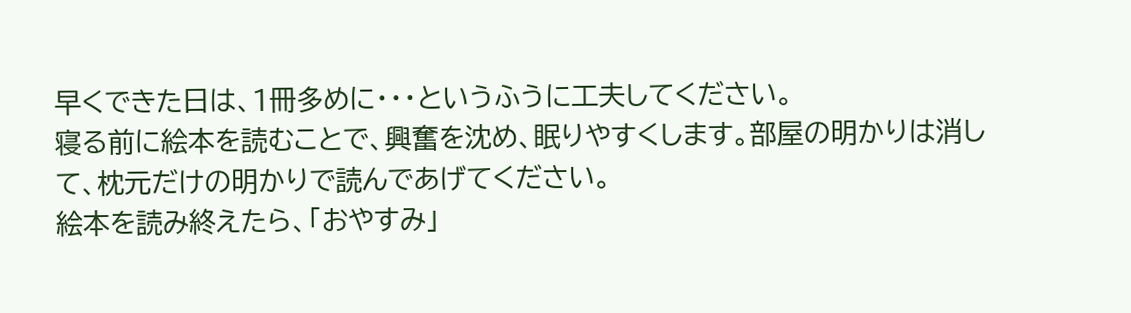早くできた日は、1冊多めに・・・というふうに工夫してください。
寝る前に絵本を読むことで、興奮を沈め、眠りやすくします。部屋の明かりは消して、枕元だけの明かりで読んであげてください。
絵本を読み終えたら、「おやすみ」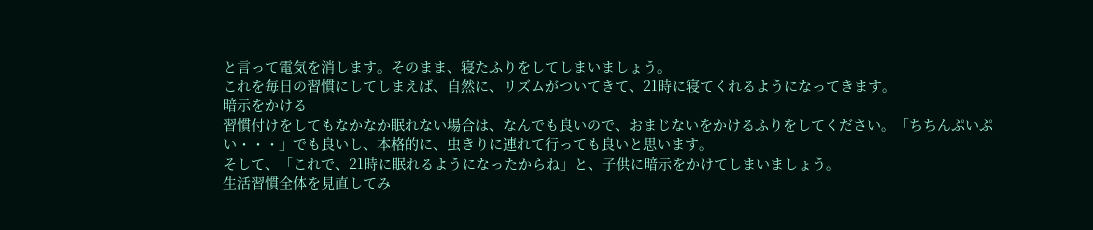と言って電気を消します。そのまま、寝たふりをしてしまいましょう。
これを毎日の習慣にしてしまえば、自然に、リズムがついてきて、21時に寝てくれるようになってきます。
暗示をかける
習慣付けをしてもなかなか眠れない場合は、なんでも良いので、おまじないをかけるふりをしてください。「ちちんぷいぷい・・・」でも良いし、本格的に、虫きりに連れて行っても良いと思います。
そして、「これで、21時に眠れるようになったからね」と、子供に暗示をかけてしまいましょう。
生活習慣全体を見直してみ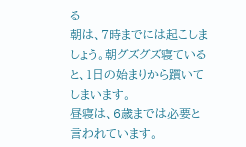る
朝は、7時までには起こしましょう。朝グズグズ寝ていると、1日の始まりから躓いてしまいます。
昼寝は、6歳までは必要と言われています。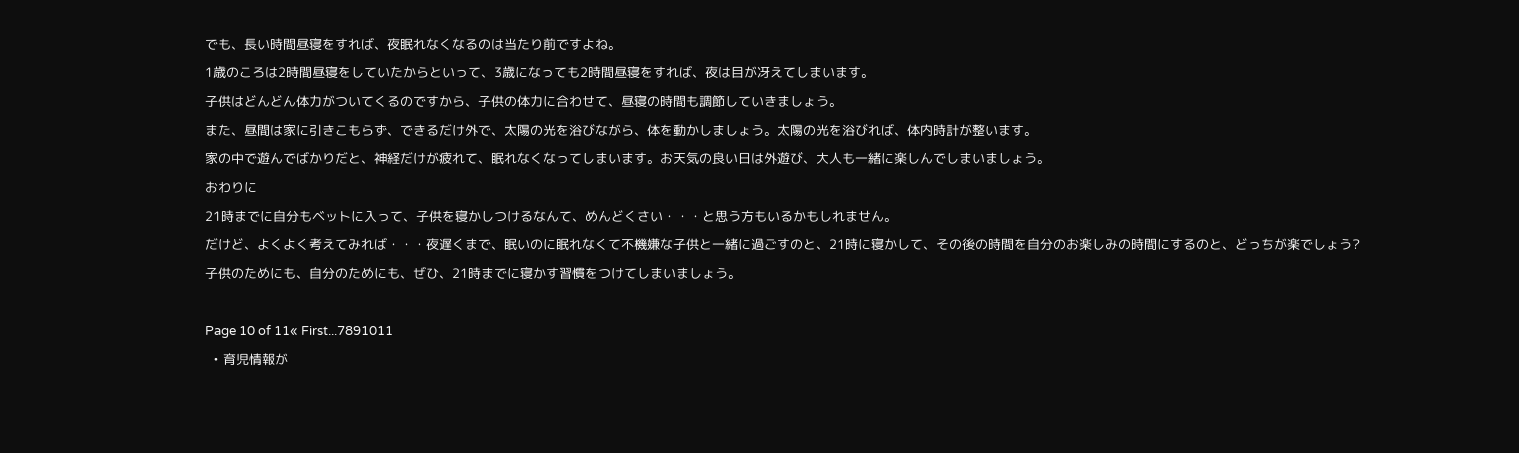でも、長い時間昼寝をすれば、夜眠れなくなるのは当たり前ですよね。
1歳のころは2時間昼寝をしていたからといって、3歳になっても2時間昼寝をすれば、夜は目が冴えてしまいます。
子供はどんどん体力がついてくるのですから、子供の体力に合わせて、昼寝の時間も調節していきましょう。
また、昼間は家に引きこもらず、できるだけ外で、太陽の光を浴びながら、体を動かしましょう。太陽の光を浴びれば、体内時計が整います。
家の中で遊んでばかりだと、神経だけが疲れて、眠れなくなってしまいます。お天気の良い日は外遊び、大人も一緒に楽しんでしまいましょう。
おわりに
21時までに自分もベットに入って、子供を寝かしつけるなんて、めんどくさい・・・と思う方もいるかもしれません。
だけど、よくよく考えてみれば・・・夜遅くまで、眠いのに眠れなくて不機嫌な子供と一緒に過ごすのと、21時に寝かして、その後の時間を自分のお楽しみの時間にするのと、どっちが楽でしょう?
子供のためにも、自分のためにも、ぜひ、21時までに寝かす習慣をつけてしまいましょう。

Page 10 of 11« First...7891011
  • 育児情報が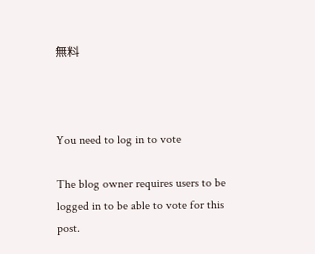無料



You need to log in to vote

The blog owner requires users to be logged in to be able to vote for this post.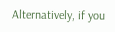Alternatively, if you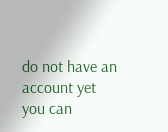do not have an account yet you can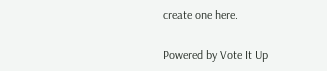create one here.

Powered by Vote It Up